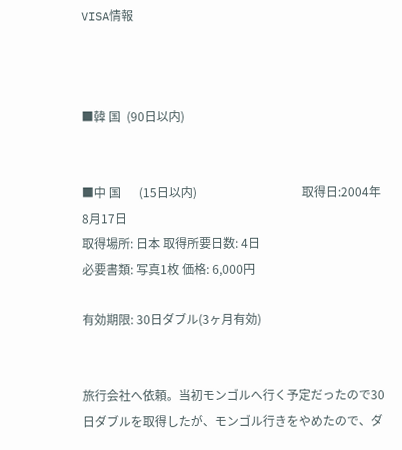VISA情報



■韓 国  (90日以内)


■中 国      (15日以内)                                   取得日:2004年8月17日
取得場所: 日本 取得所要日数: 4日
必要書類: 写真1枚 価格: 6,000円

有効期限: 30日ダブル(3ヶ月有効)


旅行会社へ依頼。当初モンゴルへ行く予定だったので30日ダブルを取得したが、モンゴル行きをやめたので、ダ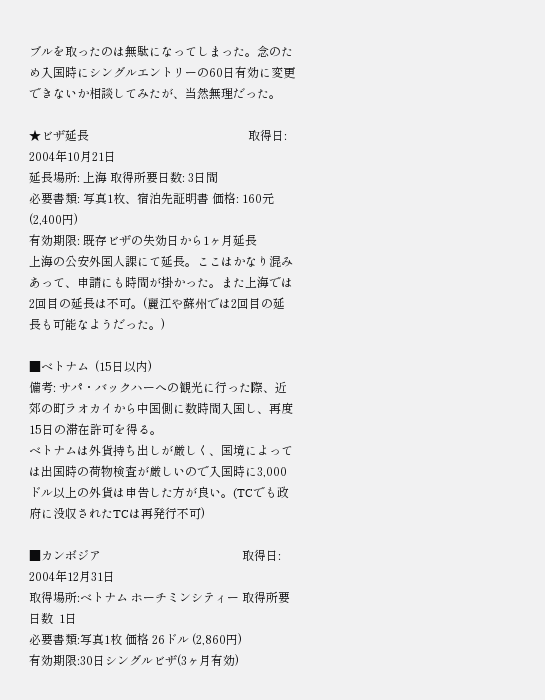ブルを取ったのは無駄になってしまった。念のため入国時にシングルエントリーの60日有効に変更できないか相談してみたが、当然無理だった。

★ビザ延長                                                     取得日: 2004年10月21日
延長場所: 上海 取得所要日数: 3日間
必要書類: 写真1枚、宿泊先証明書 価格: 160元 (2,400円)
有効期限: 既存ビザの失効日から1ヶ月延長
上海の公安外国人課にて延長。ここはかなり混みあって、申請にも時間が掛かった。また上海では2回目の延長は不可。(麗江や蘇州では2回目の延長も可能なようだった。)

■ベトナム  (15日以内)
備考: サパ・バックハーへの観光に行った際、近郊の町ラオカイから中国側に数時間入国し、再度15日の滞在許可を得る。
ベトナムは外貨持ち出しが厳しく、国境によっては出国時の荷物検査が厳しいので入国時に3,000ドル以上の外貨は申告した方が良い。(TCでも政府に没収されたTCは再発行不可)

■カンボジア                                               取得日: 2004年12月31日
取得場所:ベトナム ホーチミンシティー 取得所要日数  1日
必要書類:写真1枚 価格 26ドル (2,860円)
有効期限:30日シングルビザ(3ヶ月有効)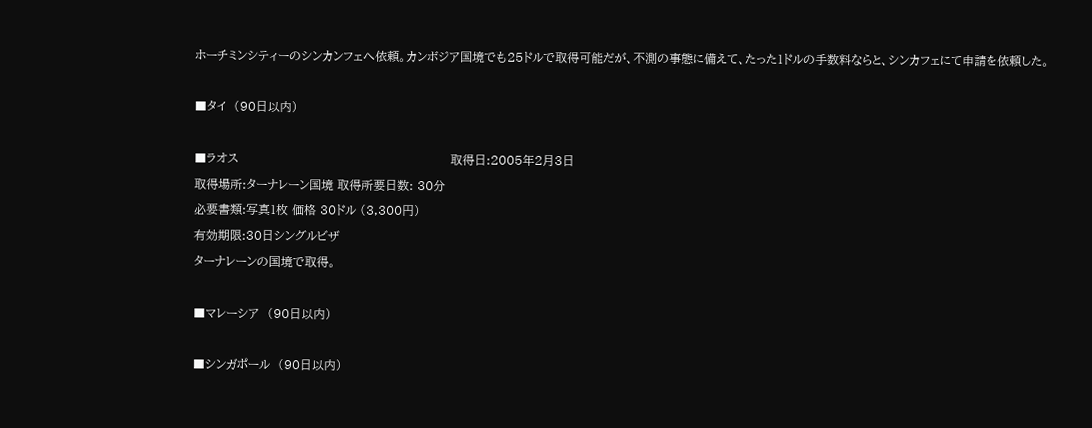ホーチミンシティーのシンカンフェへ依頼。カンボジア国境でも25ドルで取得可能だが、不測の事態に備えて、たった1ドルの手数料ならと、シンカフェにて申請を依頼した。

■タイ  (90日以内)

■ラオス                                                     取得日:2005年2月3日
取得場所:ターナレーン国境 取得所要日数: 30分
必要書類:写真1枚 価格 30ドル (3,300円)
有効期限:30日シングルビザ
ターナレーンの国境で取得。

■マレーシア  (90日以内)

■シンガポール  (90日以内)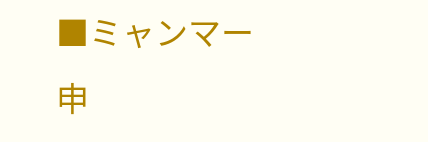■ミャンマー                                                 申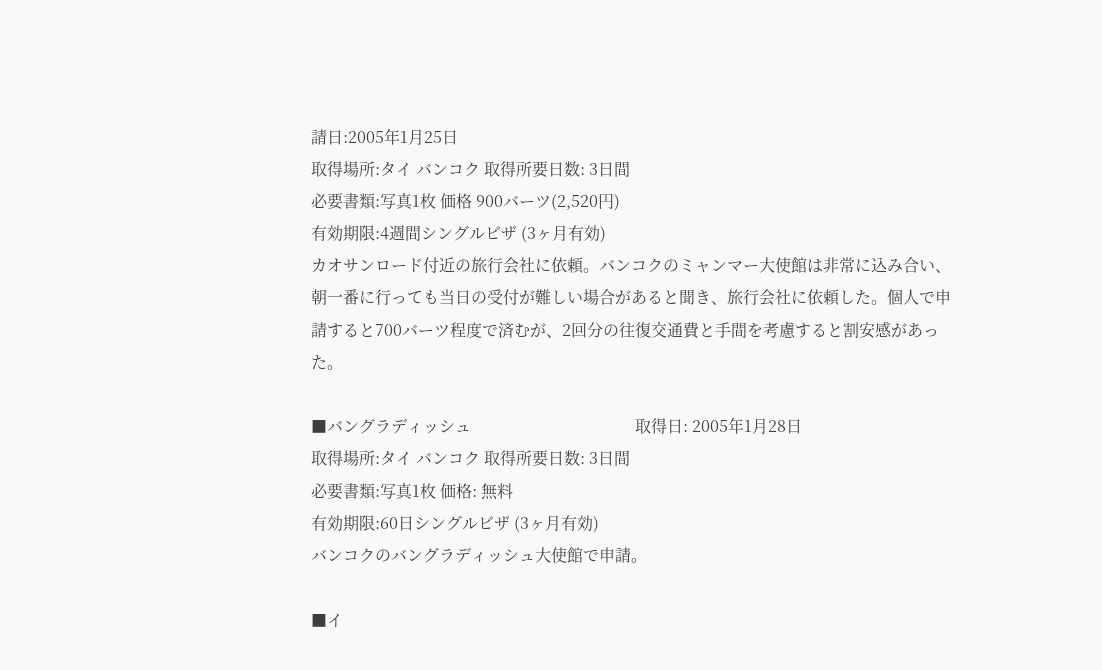請日:2005年1月25日
取得場所:タイ バンコク 取得所要日数: 3日間
必要書類:写真1枚 価格 900バーツ(2,520円)
有効期限:4週間シングルビザ (3ヶ月有効)
カオサンロード付近の旅行会社に依頼。バンコクのミャンマー大使館は非常に込み合い、朝一番に行っても当日の受付が難しい場合があると聞き、旅行会社に依頼した。個人で申請すると700バーツ程度で済むが、2回分の往復交通費と手間を考慮すると割安感があった。

■バングラディッシュ                                         取得日: 2005年1月28日
取得場所:タイ バンコク 取得所要日数: 3日間
必要書類:写真1枚 価格: 無料
有効期限:60日シングルビザ (3ヶ月有効)
バンコクのバングラディッシュ大使館で申請。

■イ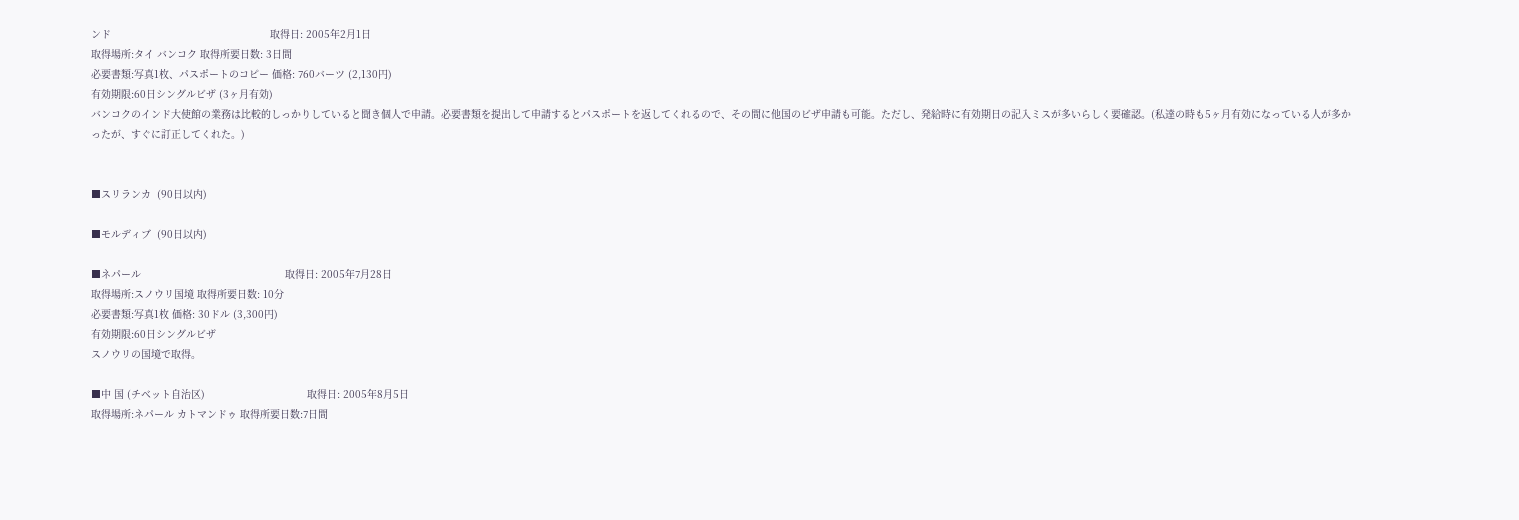ンド                                                     取得日: 2005年2月1日
取得場所:タイ バンコク 取得所要日数: 3日間
必要書類:写真1枚、パスポートのコピー 価格: 760バーツ (2,130円)
有効期限:60日シングルビザ (3ヶ月有効)
バンコクのインド大使館の業務は比較的しっかりしていると聞き個人で申請。必要書類を提出して申請するとパスポートを返してくれるので、その間に他国のビザ申請も可能。ただし、発給時に有効期日の記入ミスが多いらしく要確認。(私達の時も5ヶ月有効になっている人が多かったが、すぐに訂正してくれた。)


■スリランカ  (90日以内)

■モルディブ  (90日以内)

■ネパール                                                取得日: 2005年7月28日
取得場所:スノウリ国境 取得所要日数: 10分
必要書類:写真1枚 価格: 30ドル (3,300円)
有効期限:60日シングルビザ
スノウリの国境で取得。

■中 国 (チベット自治区)                                  取得日: 2005年8月5日
取得場所:ネパール カトマンドゥ 取得所要日数:7日間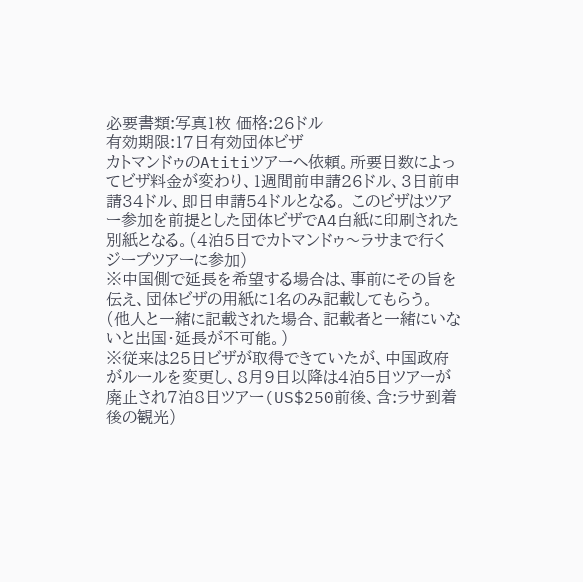必要書類:写真1枚 価格:26ドル
有効期限:17日有効団体ビザ
カトマンドゥのAtitiツアーへ依頼。所要日数によってビザ料金が変わり、1週間前申請26ドル、3日前申請34ドル、即日申請54ドルとなる。 このビザはツアー参加を前提とした団体ビザでA4白紙に印刷された別紙となる。(4泊5日でカトマンドゥ〜ラサまで行くジープツアーに参加)
※中国側で延長を希望する場合は、事前にその旨を伝え、団体ビザの用紙に1名のみ記載してもらう。
(他人と一緒に記載された場合、記載者と一緒にいないと出国・延長が不可能。)
※従来は25日ビザが取得できていたが、中国政府がルールを変更し、8月9日以降は4泊5日ツアーが廃止され7泊8日ツアー(US$250前後、含:ラサ到着後の観光)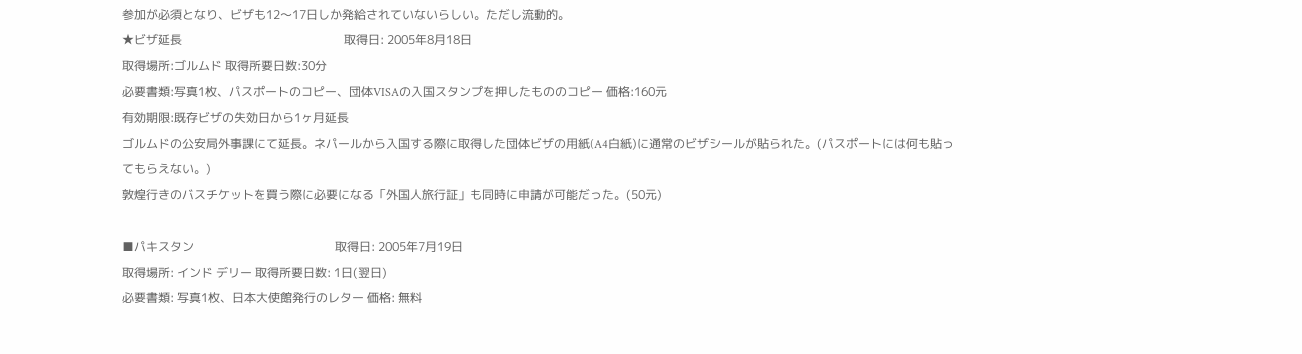参加が必須となり、ビザも12〜17日しか発給されていないらしい。ただし流動的。
★ビザ延長                                                      取得日: 2005年8月18日
取得場所:ゴルムド 取得所要日数:30分
必要書類:写真1枚、パスポートのコピー、団体VISAの入国スタンプを押したもののコピー 価格:160元
有効期限:既存ビザの失効日から1ヶ月延長
ゴルムドの公安局外事課にて延長。ネパールから入国する際に取得した団体ビザの用紙(A4白紙)に通常のビザシールが貼られた。(パスポートには何も貼ってもらえない。)
敦煌行きのバスチケットを買う際に必要になる「外国人旅行証」も同時に申請が可能だった。(50元)

■パキスタン                                               取得日: 2005年7月19日
取得場所: インド デリー 取得所要日数: 1日(翌日)
必要書類: 写真1枚、日本大使館発行のレター 価格: 無料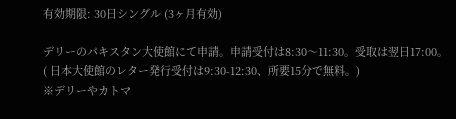有効期限: 30日シングル (3ヶ月有効)

デリーのパキスタン大使館にて申請。申請受付は8:30〜11:30。受取は翌日17:00。
( 日本大使館のレター発行受付は9:30-12:30、所要15分で無料。)
※デリーやカトマ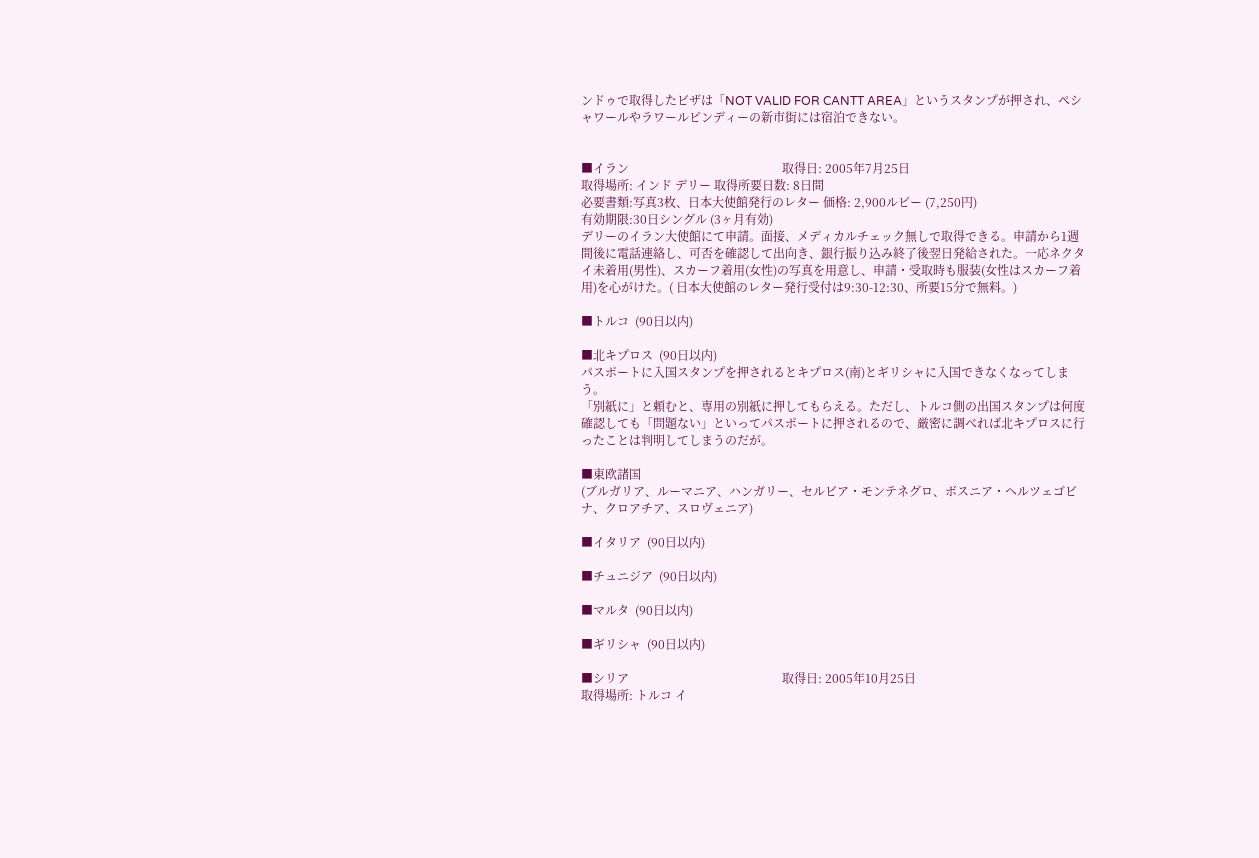ンドゥで取得したビザは「NOT VALID FOR CANTT AREA」というスタンプが押され、ペシャワールやラワールピンディーの新市街には宿泊できない。


■イラン                                                   取得日: 2005年7月25日
取得場所: インド デリー 取得所要日数: 8日間
必要書類:写真3枚、日本大使館発行のレター 価格: 2,900ルピー (7,250円)
有効期限:30日シングル (3ヶ月有効)
デリーのイラン大使館にて申請。面接、メディカルチェック無しで取得できる。申請から1週間後に電話連絡し、可否を確認して出向き、銀行振り込み終了後翌日発給された。一応ネクタイ未着用(男性)、スカーフ着用(女性)の写真を用意し、申請・受取時も服装(女性はスカーフ着用)を心がけた。( 日本大使館のレター発行受付は9:30-12:30、所要15分で無料。)

■トルコ  (90日以内)

■北キプロス  (90日以内)
パスポートに入国スタンプを押されるとキプロス(南)とギリシャに入国できなくなってしまう。
「別紙に」と頼むと、専用の別紙に押してもらえる。ただし、トルコ側の出国スタンプは何度確認しても「問題ない」といってパスポートに押されるので、厳密に調べれば北キプロスに行ったことは判明してしまうのだが。

■東欧諸国
(ブルガリア、ルーマニア、ハンガリー、セルビア・モンテネグロ、ボスニア・ヘルツェゴビナ、クロアチア、スロヴェニア)

■イタリア  (90日以内)

■チュニジア  (90日以内)

■マルタ  (90日以内)

■ギリシャ  (90日以内)

■シリア                                                   取得日: 2005年10月25日
取得場所: トルコ イ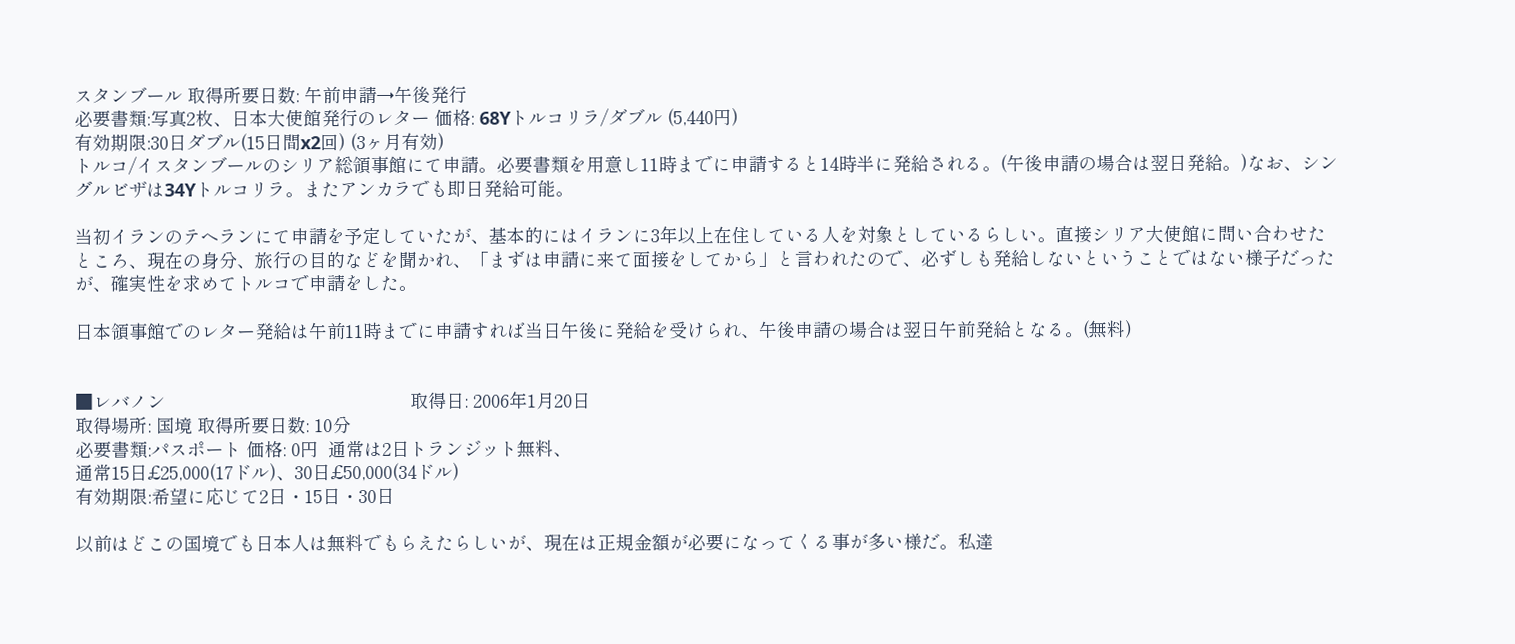スタンブール 取得所要日数: 午前申請→午後発行
必要書類:写真2枚、日本大使館発行のレター 価格: 68Yトルコリラ/ダブル (5,440円)
有効期限:30日ダブル(15日間x2回) (3ヶ月有効)
トルコ/イスタンブールのシリア総領事館にて申請。必要書類を用意し11時までに申請すると14時半に発給される。(午後申請の場合は翌日発給。)なお、シングルビザは34Yトルコリラ。またアンカラでも即日発給可能。

当初イランのテヘランにて申請を予定していたが、基本的にはイランに3年以上在住している人を対象としているらしい。直接シリア大使館に問い合わせたところ、現在の身分、旅行の目的などを聞かれ、「まずは申請に来て面接をしてから」と言われたので、必ずしも発給しないということではない様子だったが、確実性を求めてトルコで申請をした。

日本領事館でのレター発給は午前11時までに申請すれば当日午後に発給を受けられ、午後申請の場合は翌日午前発給となる。(無料)


■レバノン                                                 取得日: 2006年1月20日
取得場所: 国境 取得所要日数: 10分
必要書類:パスポート 価格: 0円  通常は2日トランジット無料、
通常15日£25,000(17ドル)、30日£50,000(34ドル)
有効期限:希望に応じて2日・15日・30日

以前はどこの国境でも日本人は無料でもらえたらしいが、現在は正規金額が必要になってくる事が多い様だ。私達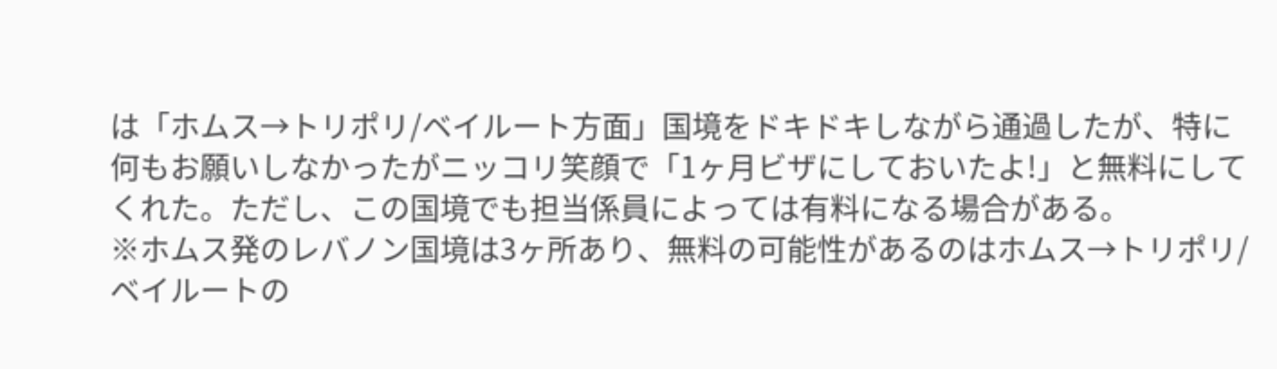は「ホムス→トリポリ/ベイルート方面」国境をドキドキしながら通過したが、特に何もお願いしなかったがニッコリ笑顔で「1ヶ月ビザにしておいたよ!」と無料にしてくれた。ただし、この国境でも担当係員によっては有料になる場合がある。
※ホムス発のレバノン国境は3ヶ所あり、無料の可能性があるのはホムス→トリポリ/ベイルートの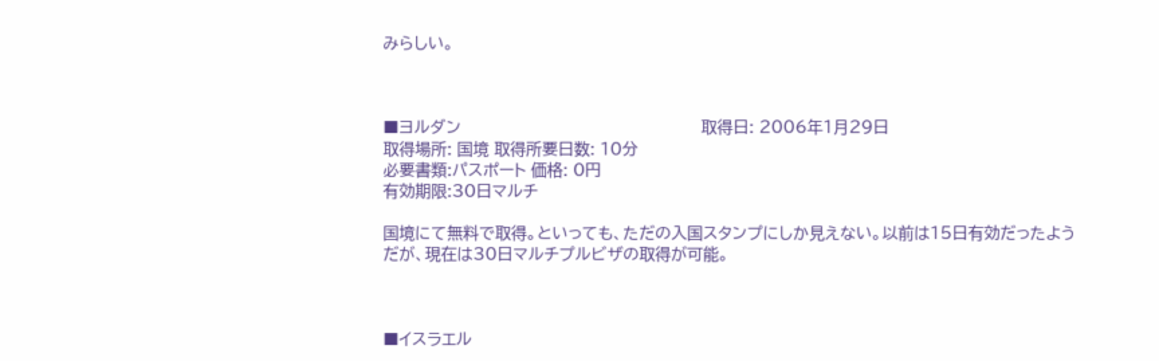みらしい。



■ヨルダン                                                取得日: 2006年1月29日
取得場所: 国境 取得所要日数: 10分
必要書類:パスポート 価格: 0円
有効期限:30日マルチ

国境にて無料で取得。といっても、ただの入国スタンプにしか見えない。以前は15日有効だったようだが、現在は30日マルチプルビザの取得が可能。



■イスラエル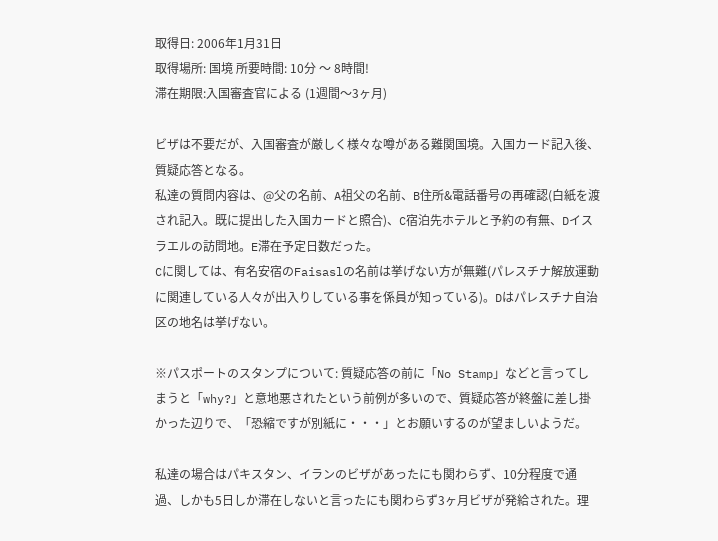取得日: 2006年1月31日
取得場所: 国境 所要時間: 10分 〜 8時間!
滞在期限:入国審査官による (1週間〜3ヶ月)

ビザは不要だが、入国審査が厳しく様々な噂がある難関国境。入国カード記入後、質疑応答となる。
私達の質問内容は、@父の名前、A祖父の名前、B住所&電話番号の再確認(白紙を渡され記入。既に提出した入国カードと照合)、C宿泊先ホテルと予約の有無、Dイスラエルの訪問地。E滞在予定日数だった。
Cに関しては、有名安宿のFaisaslの名前は挙げない方が無難(パレスチナ解放運動に関連している人々が出入りしている事を係員が知っている)。Dはパレスチナ自治区の地名は挙げない。

※パスポートのスタンプについて: 質疑応答の前に「No Stamp」などと言ってしまうと「why?」と意地悪されたという前例が多いので、質疑応答が終盤に差し掛かった辺りで、「恐縮ですが別紙に・・・」とお願いするのが望ましいようだ。

私達の場合はパキスタン、イランのビザがあったにも関わらず、10分程度で通過、しかも5日しか滞在しないと言ったにも関わらず3ヶ月ビザが発給された。理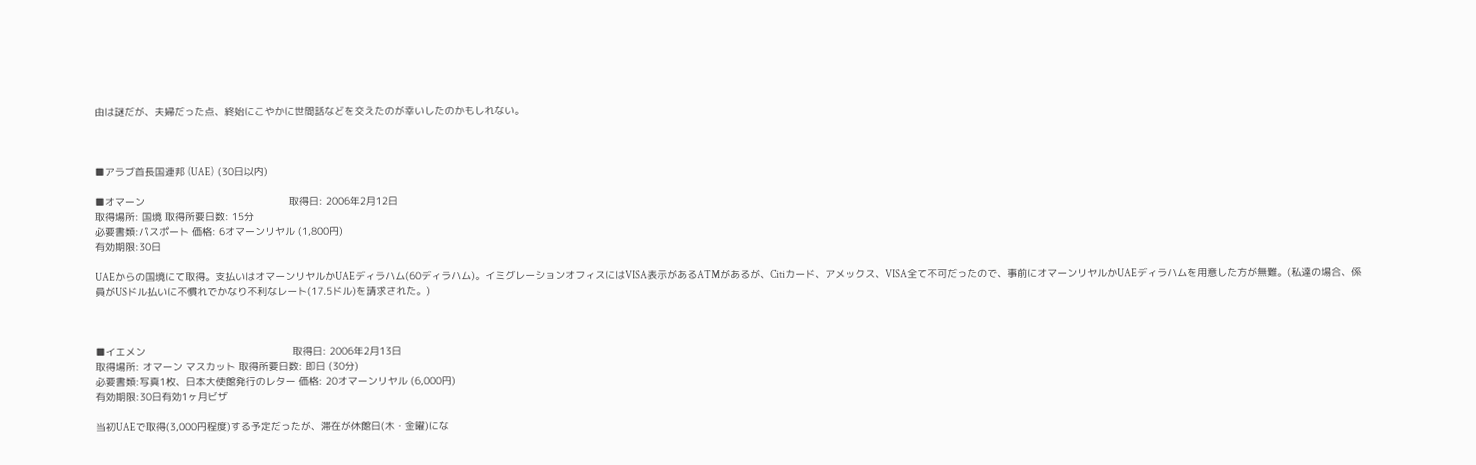由は謎だが、夫婦だった点、終始にこやかに世間話などを交えたのが幸いしたのかもしれない。



■アラブ首長国連邦 (UAE)  (30日以内)

■オマーン                                                取得日: 2006年2月12日
取得場所: 国境 取得所要日数: 15分
必要書類:パスポート 価格: 6オマーンリヤル (1,800円)
有効期限:30日

UAEからの国境にて取得。支払いはオマーンリヤルかUAEディラハム(60ディラハム)。イミグレーションオフィスにはVISA表示があるATMがあるが、Citiカード、アメックス、VISA全て不可だったので、事前にオマーンリヤルかUAEディラハムを用意した方が無難。(私達の場合、係員がUSドル払いに不慣れでかなり不利なレート(17.5ドル)を請求された。)



■イエメン                                                 取得日: 2006年2月13日
取得場所: オマーン マスカット 取得所要日数: 即日 (30分)
必要書類:写真1枚、日本大使館発行のレター 価格: 20オマーンリヤル (6,000円)
有効期限:30日有効1ヶ月ビザ

当初UAEで取得(3,000円程度)する予定だったが、滞在が休館日(木・金曜)にな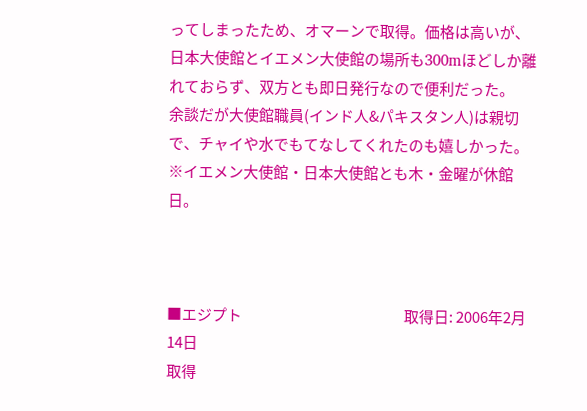ってしまったため、オマーンで取得。価格は高いが、日本大使館とイエメン大使館の場所も300mほどしか離れておらず、双方とも即日発行なので便利だった。
余談だが大使館職員(インド人&パキスタン人)は親切で、チャイや水でもてなしてくれたのも嬉しかった。
※イエメン大使館・日本大使館とも木・金曜が休館日。



■エジプト                                                      取得日: 2006年2月14日
取得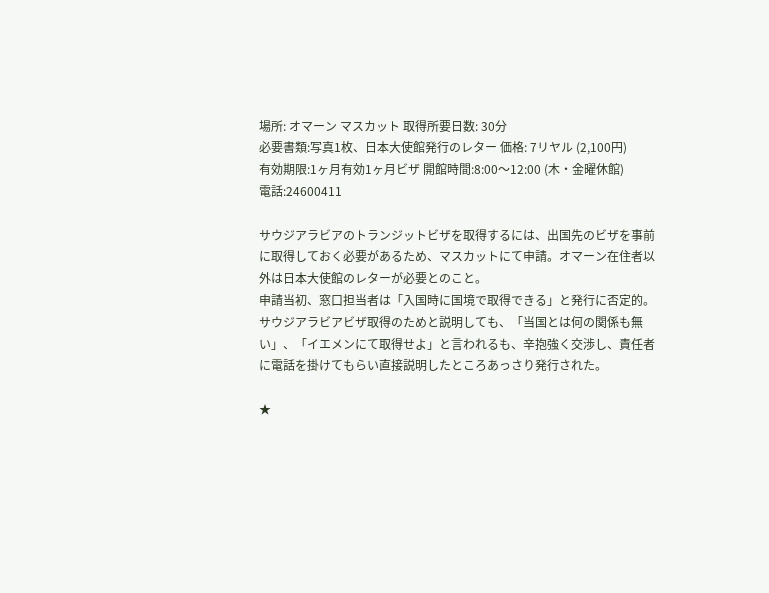場所: オマーン マスカット 取得所要日数: 30分
必要書類:写真1枚、日本大使館発行のレター 価格: 7リヤル (2,100円)
有効期限:1ヶ月有効1ヶ月ビザ 開館時間:8:00〜12:00 (木・金曜休館)
電話:24600411

サウジアラビアのトランジットビザを取得するには、出国先のビザを事前に取得しておく必要があるため、マスカットにて申請。オマーン在住者以外は日本大使館のレターが必要とのこと。
申請当初、窓口担当者は「入国時に国境で取得できる」と発行に否定的。サウジアラビアビザ取得のためと説明しても、「当国とは何の関係も無い」、「イエメンにて取得せよ」と言われるも、辛抱強く交渉し、責任者に電話を掛けてもらい直接説明したところあっさり発行された。

★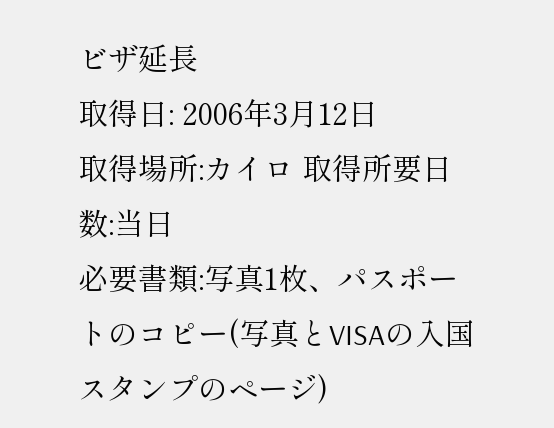ビザ延長                                                    取得日: 2006年3月12日
取得場所:カイロ 取得所要日数:当日
必要書類:写真1枚、パスポートのコピー(写真とVISAの入国スタンプのページ)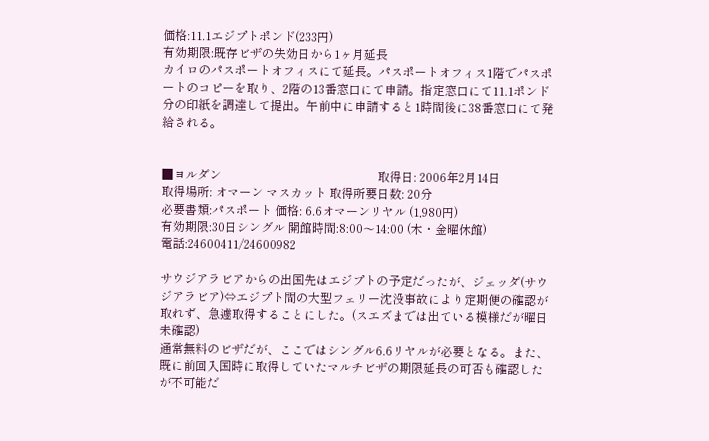価格:11.1エジプトポンド(233円)
有効期限:既存ビザの失効日から1ヶ月延長
カイロのパスポートオフィスにて延長。パスポートオフィス1階でパスポートのコピーを取り、2階の13番窓口にて申請。指定窓口にて11.1ポンド分の印紙を調達して提出。午前中に申請すると1時間後に38番窓口にて発給される。


■ヨルダン                                                    取得日: 2006年2月14日
取得場所: オマーン マスカット 取得所要日数: 20分
必要書類:パスポート 価格: 6.6オマーンリヤル (1,980円)
有効期限:30日シングル 開館時間:8:00〜14:00 (木・金曜休館)
電話:24600411/24600982

サウジアラビアからの出国先はエジプトの予定だったが、ジェッダ(サウジアラビア)⇔エジプト間の大型フェリー沈没事故により定期便の確認が取れず、急遽取得することにした。(スエズまでは出ている模様だが曜日未確認)
通常無料のビザだが、ここではシングル6.6リヤルが必要となる。また、既に前回入国時に取得していたマルチビザの期限延長の可否も確認したが不可能だ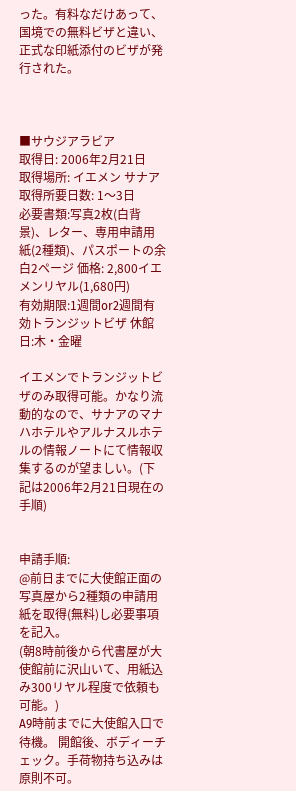った。有料なだけあって、国境での無料ビザと違い、正式な印紙添付のビザが発行された。



■サウジアラビア                                                 取得日: 2006年2月21日
取得場所: イエメン サナア 取得所要日数: 1〜3日
必要書類:写真2枚(白背景)、レター、専用申請用紙(2種類)、パスポートの余白2ページ 価格: 2,800イエメンリヤル(1,680円)
有効期限:1週間or2週間有効トランジットビザ 休館日:木・金曜

イエメンでトランジットビザのみ取得可能。かなり流動的なので、サナアのマナハホテルやアルナスルホテルの情報ノートにて情報収集するのが望ましい。(下記は2006年2月21日現在の手順)


申請手順:
@前日までに大使館正面の写真屋から2種類の申請用紙を取得(無料)し必要事項を記入。
(朝8時前後から代書屋が大使館前に沢山いて、用紙込み300リヤル程度で依頼も可能。)
A9時前までに大使館入口で待機。 開館後、ボディーチェック。手荷物持ち込みは原則不可。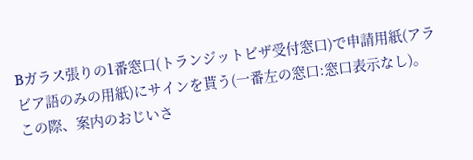Bガラス張りの1番窓口(トランジットビザ受付窓口)で申請用紙(アラビア語のみの用紙)にサインを貰う(一番左の窓口:窓口表示なし)。この際、案内のおじいさ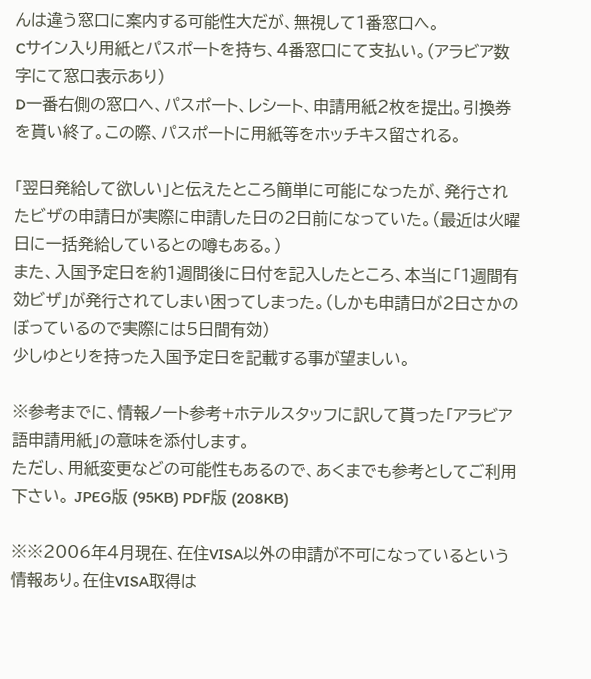んは違う窓口に案内する可能性大だが、無視して1番窓口へ。
Cサイン入り用紙とパスポートを持ち、4番窓口にて支払い。(アラビア数字にて窓口表示あり)
D一番右側の窓口へ、パスポート、レシート、申請用紙2枚を提出。引換券を貰い終了。この際、パスポートに用紙等をホッチキス留される。

「翌日発給して欲しい」と伝えたところ簡単に可能になったが、発行されたビザの申請日が実際に申請した日の2日前になっていた。(最近は火曜日に一括発給しているとの噂もある。)
また、入国予定日を約1週間後に日付を記入したところ、本当に「1週間有効ビザ」が発行されてしまい困ってしまった。(しかも申請日が2日さかのぼっているので実際には5日間有効)
少しゆとりを持った入国予定日を記載する事が望ましい。

※参考までに、情報ノート参考+ホテルスタッフに訳して貰った「アラビア語申請用紙」の意味を添付します。
ただし、用紙変更などの可能性もあるので、あくまでも参考としてご利用下さい。 JPEG版 (95KB) PDF版 (208KB)

※※2006年4月現在、在住VISA以外の申請が不可になっているという情報あり。在住VISA取得は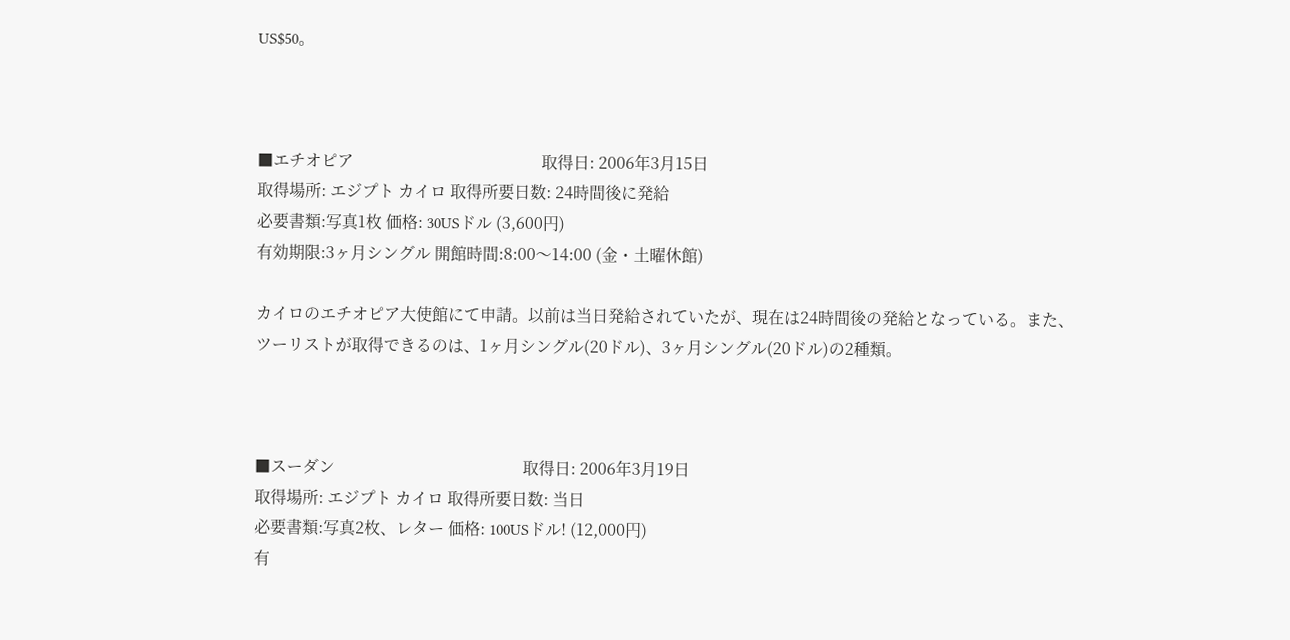US$50。



■エチオピア                                               取得日: 2006年3月15日
取得場所: エジプト カイロ 取得所要日数: 24時間後に発給
必要書類:写真1枚 価格: 30USドル (3,600円)
有効期限:3ヶ月シングル 開館時間:8:00〜14:00 (金・土曜休館)

カイロのエチオピア大使館にて申請。以前は当日発給されていたが、現在は24時間後の発給となっている。また、ツーリストが取得できるのは、1ヶ月シングル(20ドル)、3ヶ月シングル(20ドル)の2種類。



■スーダン                                               取得日: 2006年3月19日
取得場所: エジプト カイロ 取得所要日数: 当日
必要書類:写真2枚、レター 価格: 100USドル! (12,000円)
有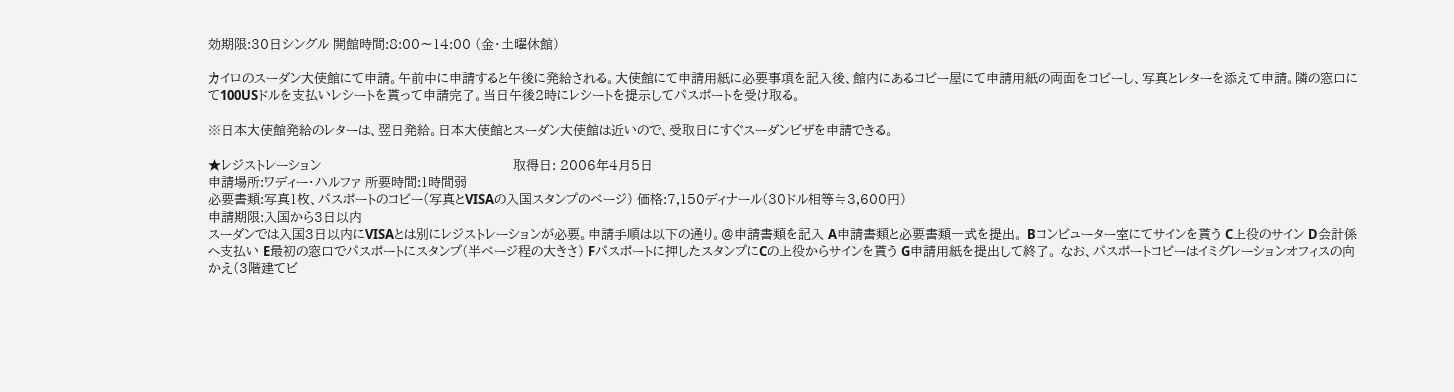効期限:30日シングル 開館時間:8:00〜14:00 (金・土曜休館)

カイロのスーダン大使館にて申請。午前中に申請すると午後に発給される。大使館にて申請用紙に必要事項を記入後、館内にあるコピー屋にて申請用紙の両面をコピーし、写真とレターを添えて申請。隣の窓口にて100USドルを支払いレシートを貰って申請完了。当日午後2時にレシートを提示してパスポートを受け取る。

※日本大使館発給のレターは、翌日発給。日本大使館とスーダン大使館は近いので、受取日にすぐスーダンビザを申請できる。

★レジストレーション                                                取得日: 2006年4月5日
申請場所:ワディー・ハルファ 所要時間:1時間弱
必要書類:写真1枚、パスポートのコピー(写真とVISAの入国スタンプのページ) 価格:7,150ディナール(30ドル相等≒3,600円)
申請期限:入国から3日以内
スーダンでは入国3日以内にVISAとは別にレジストレーションが必要。申請手順は以下の通り。@申請書類を記入 A申請書類と必要書類一式を提出。 Bコンピューター室にてサインを貰う C上役のサイン D会計係へ支払い E最初の窓口でパスポートにスタンプ(半ページ程の大きさ) Fパスポートに押したスタンプにCの上役からサインを貰う G申請用紙を提出して終了。 なお、パスポートコピーはイミグレーションオフィスの向かえ(3階建てビ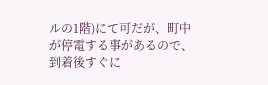ルの1階)にて可だが、町中が停電する事があるので、到着後すぐに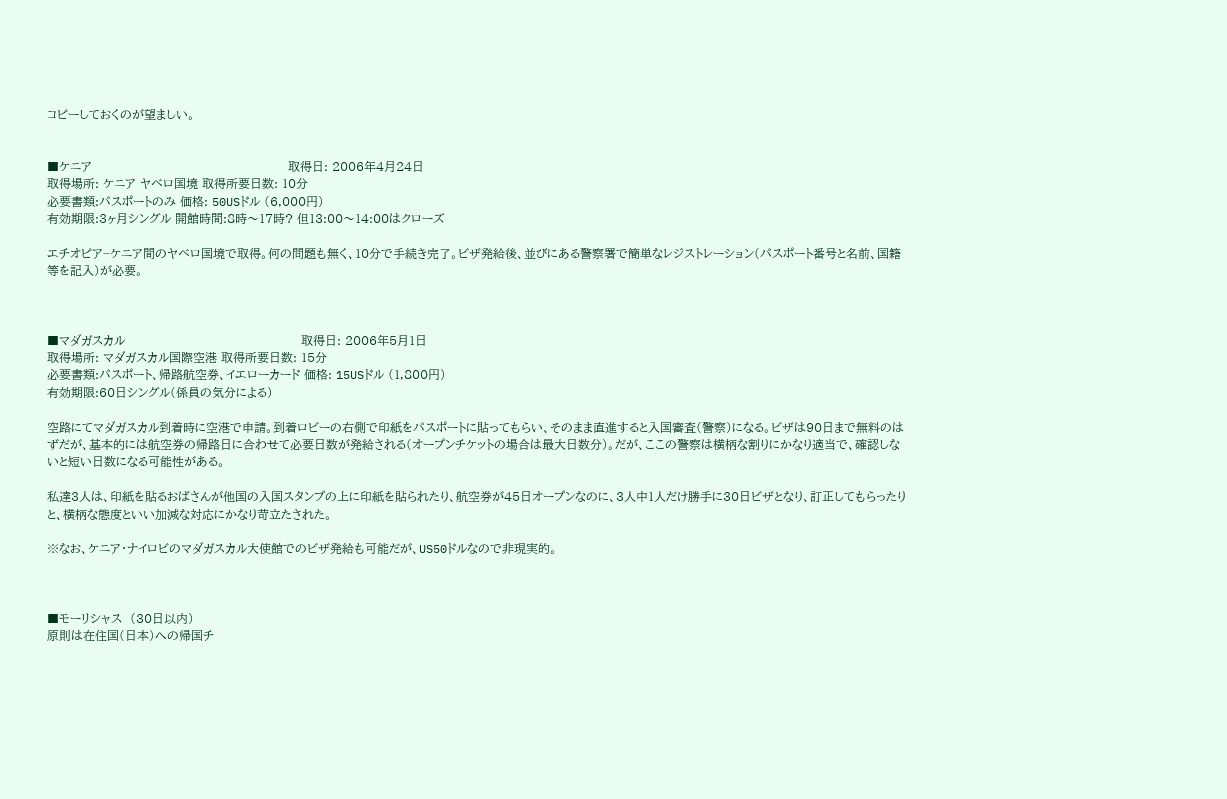コピーしておくのが望ましい。


■ケニア                                                 取得日: 2006年4月24日
取得場所: ケニア ヤベロ国境 取得所要日数: 10分
必要書類:パスポートのみ 価格: 50USドル (6,000円)
有効期限:3ヶ月シングル 開館時間:8時〜17時? 但13:00〜14:00はクローズ

エチオピア−ケニア間のヤベロ国境で取得。何の問題も無く、10分で手続き完了。ビザ発給後、並びにある警察署で簡単なレジストレーション(パスポート番号と名前、国籍等を記入)が必要。



■マダガスカル                                            取得日: 2006年5月1日
取得場所: マダガスカル国際空港 取得所要日数: 15分
必要書類:パスポート、帰路航空券、イエローカード 価格: 15USドル (1,800円)
有効期限:60日シングル(係員の気分による)

空路にてマダガスカル到着時に空港で申請。到着ロビーの右側で印紙をパスポートに貼ってもらい、そのまま直進すると入国審査(警察)になる。ビザは90日まで無料のはずだが、基本的には航空券の帰路日に合わせて必要日数が発給される(オープンチケットの場合は最大日数分)。だが、ここの警察は横柄な割りにかなり適当で、確認しないと短い日数になる可能性がある。

私達3人は、印紙を貼るおばさんが他国の入国スタンプの上に印紙を貼られたり、航空券が45日オープンなのに、3人中1人だけ勝手に30日ビザとなり、訂正してもらったりと、横柄な態度といい加減な対応にかなり苛立たされた。

※なお、ケニア・ナイロビのマダガスカル大使館でのビザ発給も可能だが、US50ドルなので非現実的。



■モーリシャス  (30日以内)
原則は在住国(日本)への帰国チ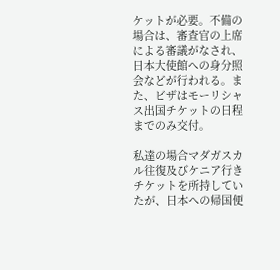ケットが必要。不備の場合は、審査官の上席による審議がなされ、日本大使館への身分照会などが行われる。また、ビザはモーリシャス出国チケットの日程までのみ交付。

私達の場合マダガスカル往復及びケニア行きチケットを所持していたが、日本への帰国便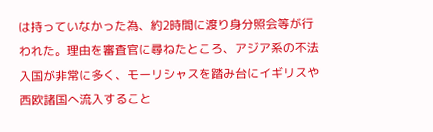は持っていなかった為、約2時間に渡り身分照会等が行われた。理由を審査官に尋ねたところ、アジア系の不法入国が非常に多く、モーリシャスを踏み台にイギリスや西欧諸国へ流入すること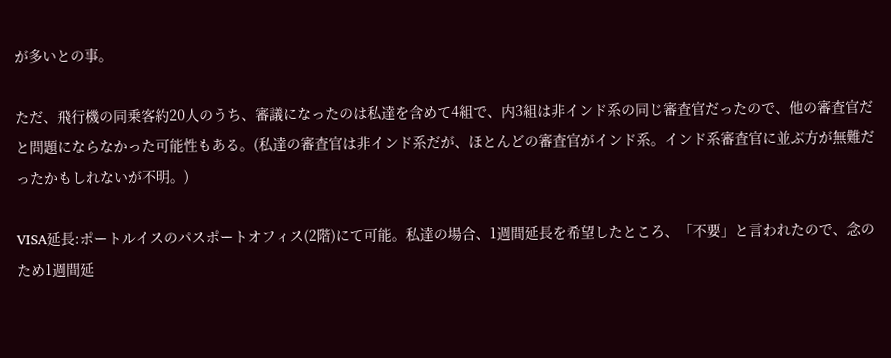が多いとの事。

ただ、飛行機の同乗客約20人のうち、審議になったのは私達を含めて4組で、内3組は非インド系の同じ審査官だったので、他の審査官だと問題にならなかった可能性もある。(私達の審査官は非インド系だが、ほとんどの審査官がインド系。インド系審査官に並ぶ方が無難だったかもしれないが不明。)

VISA延長:ポートルイスのパスポートオフィス(2階)にて可能。私達の場合、1週間延長を希望したところ、「不要」と言われたので、念のため1週間延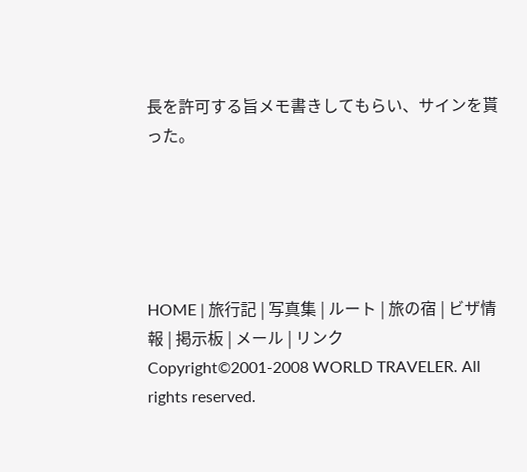長を許可する旨メモ書きしてもらい、サインを貰った。





HOME | 旅行記 | 写真集 | ルート | 旅の宿 | ビザ情報 | 掲示板 | メール | リンク
Copyright©2001-2008 WORLD TRAVELER. All rights reserved.